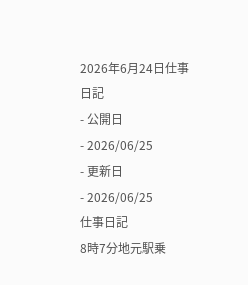2026年6月24日仕事日記
- 公開日
- 2026/06/25
- 更新日
- 2026/06/25
仕事日記
8時7分地元駅乗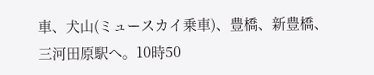車、犬山(ミュースカイ乗車)、豊橋、新豊橋、三河田原駅へ。10時50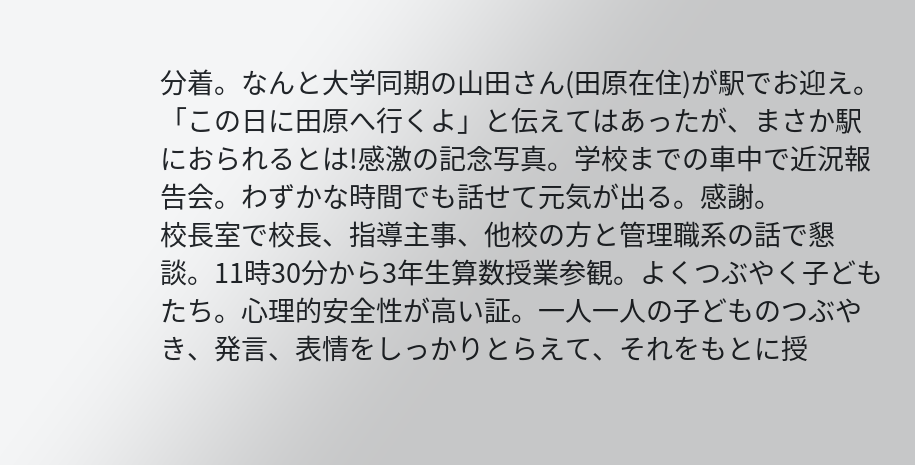分着。なんと大学同期の山田さん(田原在住)が駅でお迎え。「この日に田原へ行くよ」と伝えてはあったが、まさか駅におられるとは!感激の記念写真。学校までの車中で近況報告会。わずかな時間でも話せて元気が出る。感謝。
校長室で校長、指導主事、他校の方と管理職系の話で懇談。11時30分から3年生算数授業参観。よくつぶやく子どもたち。心理的安全性が高い証。一人一人の子どものつぶやき、発言、表情をしっかりとらえて、それをもとに授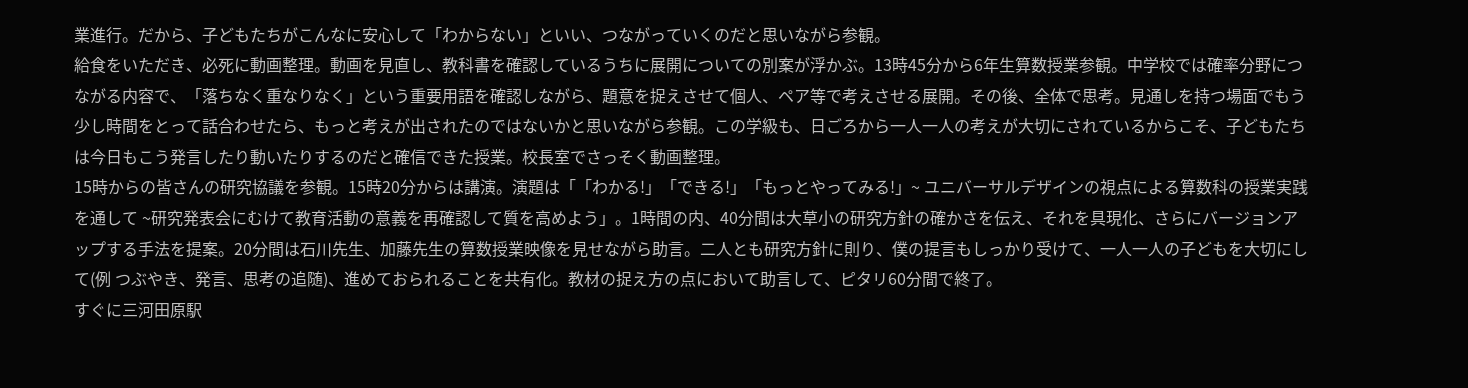業進行。だから、子どもたちがこんなに安心して「わからない」といい、つながっていくのだと思いながら参観。
給食をいただき、必死に動画整理。動画を見直し、教科書を確認しているうちに展開についての別案が浮かぶ。13時45分から6年生算数授業参観。中学校では確率分野につながる内容で、「落ちなく重なりなく」という重要用語を確認しながら、題意を捉えさせて個人、ペア等で考えさせる展開。その後、全体で思考。見通しを持つ場面でもう少し時間をとって話合わせたら、もっと考えが出されたのではないかと思いながら参観。この学級も、日ごろから一人一人の考えが大切にされているからこそ、子どもたちは今日もこう発言したり動いたりするのだと確信できた授業。校長室でさっそく動画整理。
15時からの皆さんの研究協議を参観。15時20分からは講演。演題は「「わかる!」「できる!」「もっとやってみる!」~ ユニバーサルデザインの視点による算数科の授業実践を通して ~研究発表会にむけて教育活動の意義を再確認して質を高めよう」。1時間の内、40分間は大草小の研究方針の確かさを伝え、それを具現化、さらにバージョンアップする手法を提案。20分間は石川先生、加藤先生の算数授業映像を見せながら助言。二人とも研究方針に則り、僕の提言もしっかり受けて、一人一人の子どもを大切にして(例 つぶやき、発言、思考の追随)、進めておられることを共有化。教材の捉え方の点において助言して、ピタリ60分間で終了。
すぐに三河田原駅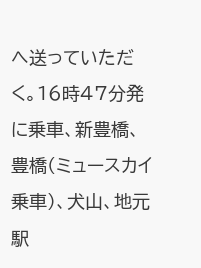へ送っていただく。16時47分発に乗車、新豊橋、豊橋(ミュースカイ乗車)、犬山、地元駅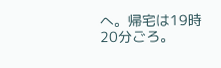へ。帰宅は19時20分ごろ。